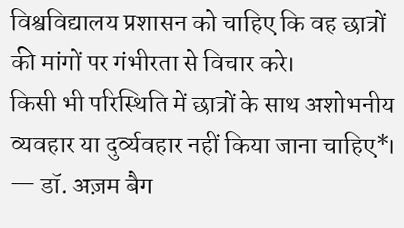विश्वविद्यालय प्रशासन को चाहिए कि वह छात्रों की मांगों पर गंभीरता से विचार करे।
किसी भी परिस्थिति में छात्रों के साथ अशोभनीय व्यवहार या दुर्व्यवहार नहीं किया जाना चाहिए*।
— डॉ. अज़म बैग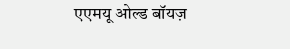एएमयू ओल्ड बॉयज़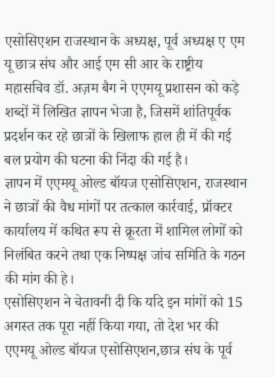एसोसिएशन राजस्थान के अध्यक्ष, पूर्व अध्यक्ष ए एम यू छात्र संघ और आई एम सी आर के राष्ट्रीय महासचिव डॉ. अज़म बैग ने एएमयू प्रशासन को कड़े शब्दों में लिखित ज्ञापन भेजा है, जिसमें शांतिपूर्वक प्रदर्शन कर रहे छात्रों के खिलाफ हाल ही में की गई बल प्रयोग की घटना की निंदा की गई है।
ज्ञापन में एएमयू ओल्ड बॉयज एसोसिएशन, राजस्थान ने छात्रों की वैध मांगों पर तत्काल कार्रवाई, प्रॉक्टर कार्यालय में कथित रूप से क्रूरता में शामिल लोगों को निलंबित करने तथा एक निष्पक्ष जांच समिति के गठन की मांग की हे।
एसोसिएशन ने चेतावनी दी कि यदि इन मांगों को 15 अगस्त तक पूरा नहीं किया गया, तो देश भर की एएमयू ओल्ड बॉयज एसोसिएशन,छात्र संघ के पूर्व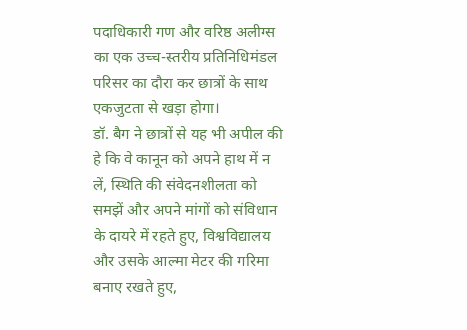पदाधिकारी गण और वरिष्ठ अलीग्स का एक उच्च-स्तरीय प्रतिनिधिमंडल परिसर का दौरा कर छात्रों के साथ एकजुटता से खड़ा होगा।
डॉ. बैग ने छात्रों से यह भी अपील की हे कि वे कानून को अपने हाथ में न लें, स्थिति की संवेदनशीलता को समझें और अपने मांगों को संविधान के दायरे में रहते हुए, विश्वविद्यालय और उसके आल्मा मेटर की गरिमा बनाए रखते हुए,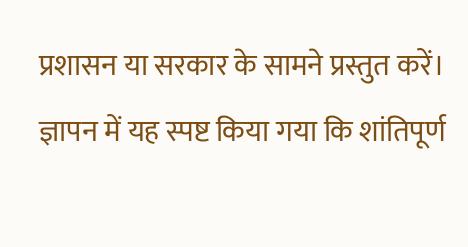प्रशासन या सरकार के सामने प्रस्तुत करें।
ज्ञापन में यह स्पष्ट किया गया कि शांतिपूर्ण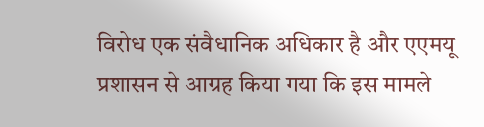विरोध एक संवैधानिक अधिकार है और एएमयू प्रशासन से आग्रह किया गया कि इस मामले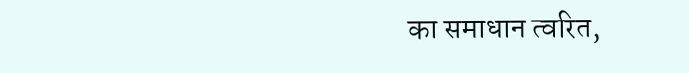का समाधान त्वरित,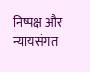निष्पक्ष और न्यायसंगत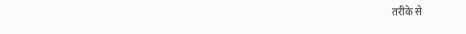तरीके से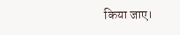किया जाए।